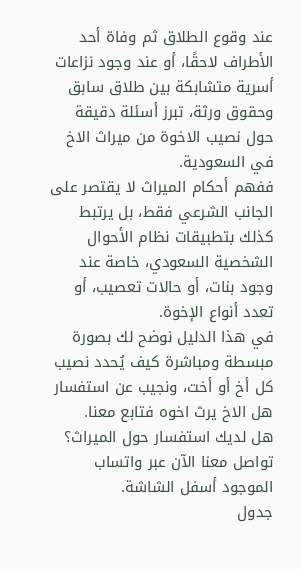عند وقوع الطلاق ثم وفاة أحد الأطراف لاحقًا، أو عند وجود نزاعات أسرية متشابكة بين طلاق سابق وحقوق ورثة، تبرز أسئلة دقيقة حول نصيب الاخوة من ميراث الاخ في السعودية.
ففهم أحكام الميراث لا يقتصر على الجانب الشرعي فقط، بل يرتبط كذلك بتطبيقات نظام الأحوال الشخصية السعودي، خاصة عند وجود بنات، أو حالات تعصيب، أو تعدد أنواع الإخوة.
في هذا الدليل نوضح لك بصورة مبسطة ومباشرة كيف يُحدد نصيب كل أخ أو أخت، ونجيب عن استفسار هل الاخ يرث اخوه فتابع معنا.
هل لديك استفسار حول الميراث؟ تواصل معنا الآن عبر واتساب الموجود أسفل الشاشة.
جدول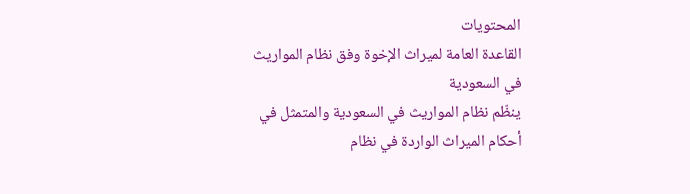المحتويات
القاعدة العامة لميراث الإخوة وفق نظام المواريث في السعودية
ينظّم نظام المواريث في السعودية والمتمثل في أحكام الميراث الواردة في نظام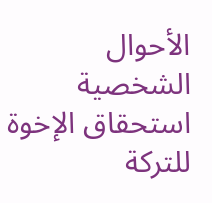الأحوال الشخصية استحقاق الإخوة للتركة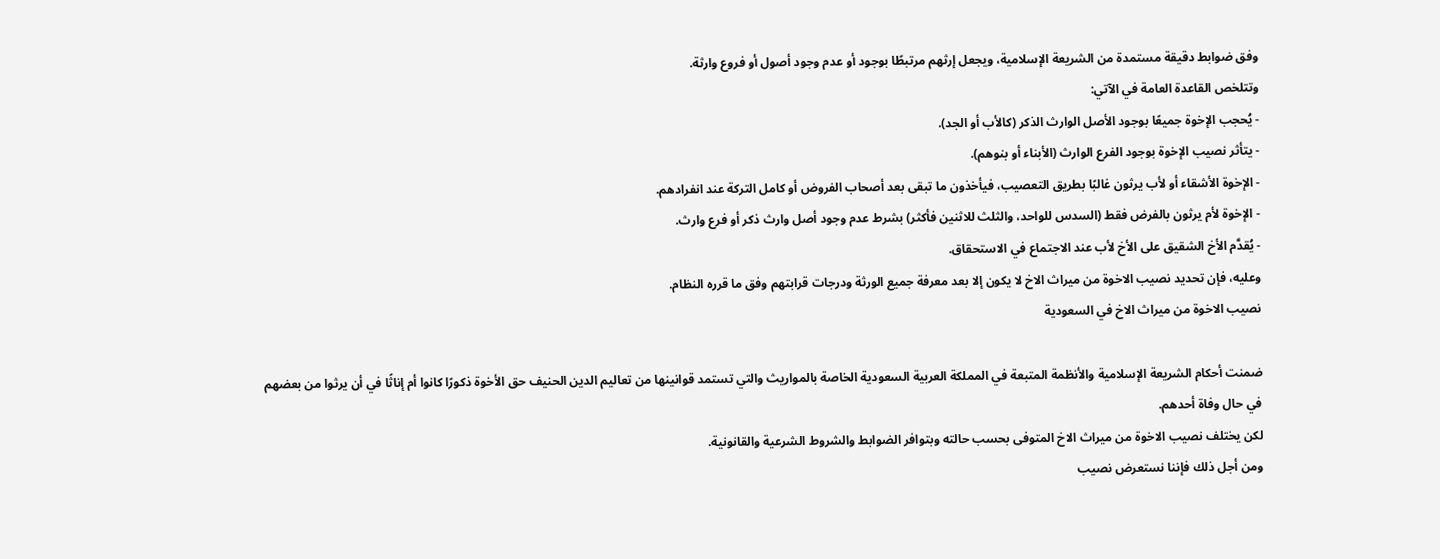وفق ضوابط دقيقة مستمدة من الشريعة الإسلامية، ويجعل إرثهم مرتبطًا بوجود أو عدم وجود أصول أو فروع وارثة.
وتتلخص القاعدة العامة في الآتي:
- يُحجب الإخوة جميعًا بوجود الأصل الوارث الذكر (كالأب أو الجد).
- يتأثر نصيب الإخوة بوجود الفرع الوارث (الأبناء أو بنوهم).
- الإخوة الأشقاء أو لأب يرثون غالبًا بطريق التعصيب، فيأخذون ما تبقى بعد أصحاب الفروض أو كامل التركة عند انفرادهم.
- الإخوة لأم يرثون بالفرض فقط (السدس للواحد، والثلث للاثنين فأكثر) بشرط عدم وجود أصل وارث ذكر أو فرع وارث.
- يُقدَّم الأخ الشقيق على الأخ لأب عند الاجتماع في الاستحقاق.
وعليه، فإن تحديد نصيب الاخوة من ميراث الاخ لا يكون إلا بعد معرفة جميع الورثة ودرجات قرابتهم وفق ما قرره النظام.
نصيب الاخوة من ميراث الاخ في السعودية

ضمنت أحكام الشريعة الإسلامية والأنظمة المتبعة في المملكة العربية السعودية الخاصة بالمواريث والتي تستمد قوانينها من تعاليم الدين الحنيف حق الأخوة ذكورًا كانوا أم إناثًا في أن يرثوا من بعضهم في حال وفاة أحدهم.
لكن يختلف نصيب الاخوة من ميراث الاخ المتوفى بحسب حالته وبتوافر الضوابط والشروط الشرعية والقانونية.
ومن أجل ذلك فإننا نستعرض نصيب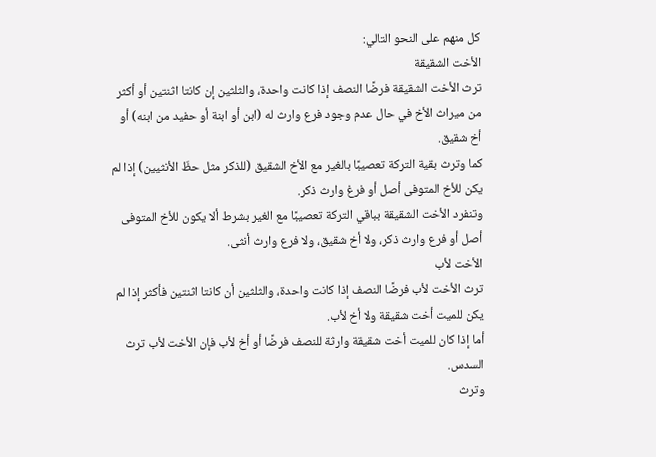كل منهم على النحو التالي:
الأخت الشقيقة
ترث الأخت الشقيقة فرضًا النصف إذا كانت واحدة، والثلثين إن كانتا اثنتين أو أكثر من ميراث الأخ في حال عدم وجود فرع وارث له (ابن أو ابنة أو حفيد من ابنه) أو أخ شقيق.
كما وترث بقية التركة تعصيبًا بالغير مع الأخ الشقيق (للذكر مثل حظّ الأنثيين) إذا لم يكن للأخ المتوفى أصل أو فرغ وارث ذكر.
وتنفرد الأخت الشقيقة بباقي التركة تعصيبًا مع الغير بشرط ألا يكون للأخ المتوفى أصل أو فرع وارث ذكر، ولا أخ شقيق، ولا فرع وارث أنثى.
الأخت لأب
ترث الأخت لأب فرضًا النصف إذا كانت واحدة، والثلثين أن كانتا اثنتين فأكثر إذا لم يكن للميت أخت شقيقة ولا أخ لأب.
أما إذا كان للميت أخت شقيقة وارثة للنصف فرضًا أو أخ لأب فإن الأخت لأب ترث السدس.
وترث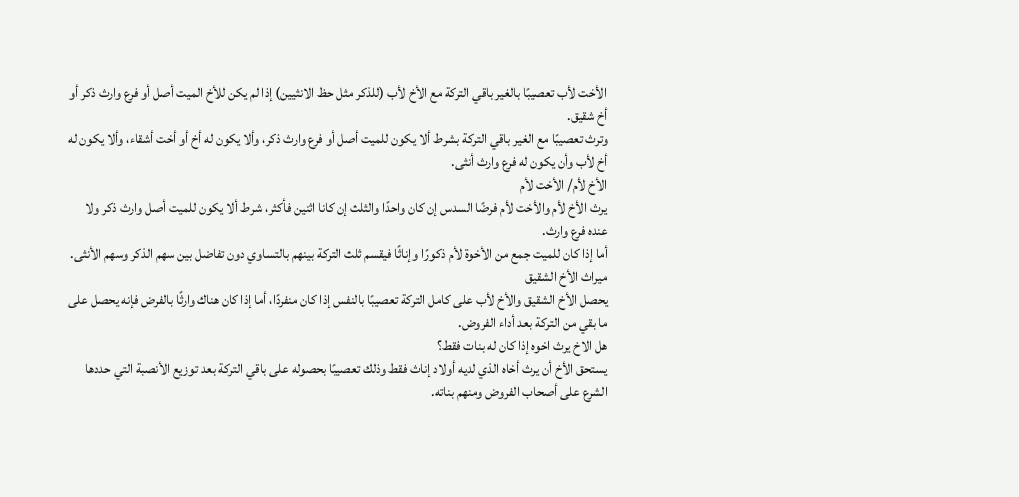الأخت لأب تعصيبًا بالغير باقي التركة مع الأخ لأب (للذكر مثل حظ الانثيين) إذا لم يكن للأخ الميت أصل أو فرع وارث ذكر أو أخ شقيق.
وترث تعصيبًا مع الغير باقي التركة بشرط ألا يكون للميت أصل أو فرع وارث ذكر، وألا يكون له أخ أو أخت أشقاء، وألا يكون له أخ لأب وأن يكون له فرع وارث أنثى.
الأخ لأم/ الأخت لأم
يرث الأخ لأم والأخت لأم فرضًا السدس إن كان واحدًا والثلث إن كانا اثنين فأكثر، شرط ألا يكون للميت أصل وارث ذكر ولا عنده فرع وارث.
أما إذا كان للميت جمع من الأخوة لأم ذكورًا وإناثًا فيقسم ثلث التركة بينهم بالتساوي دون تفاضل بين سهم الذكر وسهم الأنثى.
ميراث الأخ الشقيق
يحصل الأخ الشقيق والأخ لأب على كامل التركة تعصيبًا بالنفس إذا كان منفردًا، أما إذا كان هناك وارثًا بالفرض فإنه يحصل على ما بقي من التركة بعد أداء الفروض.
هل الاخ يرث اخوه إذا كان له بنات فقط؟
يستحق الأخ أن يرث أخاه الذي لديه أولاد إناث فقط وذلك تعصيبًا بحصوله على باقي التركة بعد توزيع الأنصبة التي حددها الشرع على أصحاب الفروض ومنهم بناته.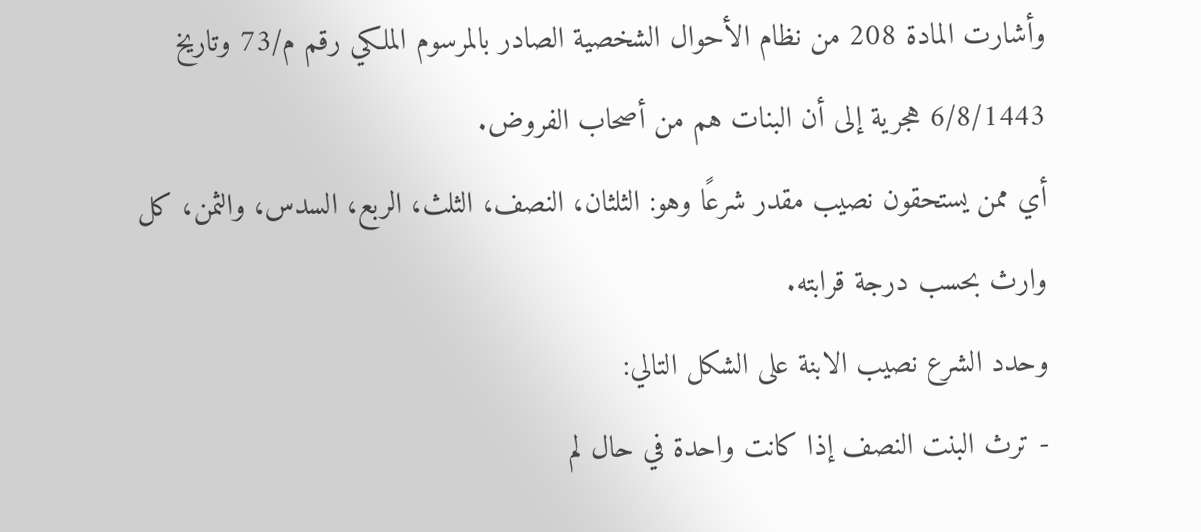وأشارت المادة 208 من نظام الأحوال الشخصية الصادر بالمرسوم الملكي رقم م/73 وتاريخ 6/8/1443 هجرية إلى أن البنات هم من أصحاب الفروض.
أي ممن يستحقون نصيب مقدر شرعًا وهو: الثلثان، النصف، الثلث، الربع، السدس، والثمن، كل وارث بحسب درجة قرابته.
وحدد الشرع نصيب الابنة على الشكل التالي:
- ترث البنت النصف إذا كانت واحدة في حال لم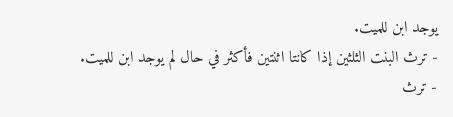يوجد ابن للميت.
- ترث البنت الثلثين إذا كانتا اثنتين فأكثر في حال لم يوجد ابن للميت.
- ترث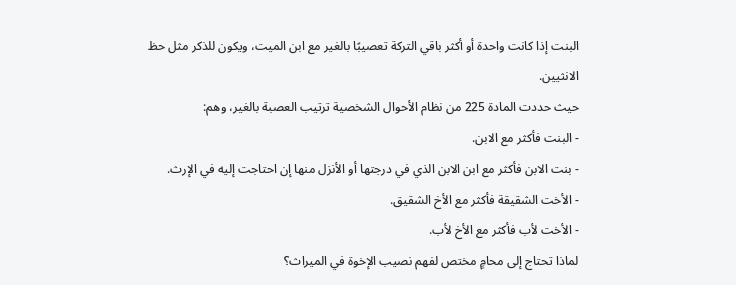البنت إذا كانت واحدة أو أكثر باقي التركة تعصيبًا بالغير مع ابن الميت، ويكون للذكر مثل حظ الانثيين.
حيث حددت المادة 225 من نظام الأحوال الشخصية ترتيب العصبة بالغير، وهم:
- البنت فأكثر مع الابن.
- بنت الابن فأكثر مع ابن الابن الذي في درجتها أو الأنزل منها إن احتاجت إليه في الإرث.
- الأخت الشقيقة فأكثر مع الأخ الشقيق.
- الأخت لأب فأكثر مع الأخ لأب.
لماذا تحتاج إلى محامٍ مختص لفهم نصيب الإخوة في الميراث؟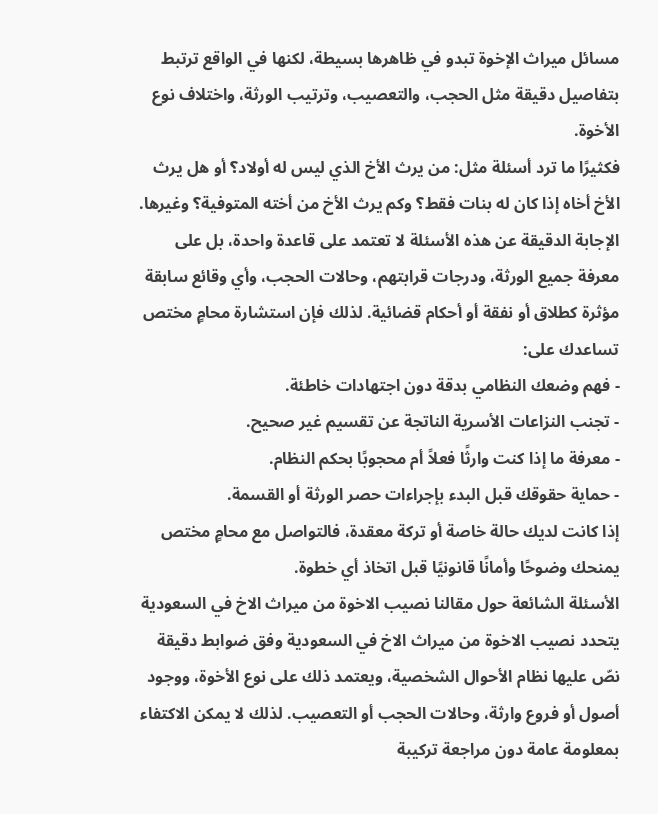مسائل ميراث الإخوة تبدو في ظاهرها بسيطة، لكنها في الواقع ترتبط بتفاصيل دقيقة مثل الحجب، والتعصيب، وترتيب الورثة، واختلاف نوع الأخوة.
فكثيرًا ما ترد أسئلة مثل: من يرث الأخ الذي ليس له أولاد؟ أو هل يرث الأخ أخاه إذا كان له بنات فقط؟ وكم يرث الأخ من أخته المتوفية؟ وغيرها.
الإجابة الدقيقة عن هذه الأسئلة لا تعتمد على قاعدة واحدة، بل على معرفة جميع الورثة، ودرجات قرابتهم، وحالات الحجب، وأي وقائع سابقة مؤثرة كطلاق أو نفقة أو أحكام قضائية. لذلك فإن استشارة محامٍ مختص تساعدك على:
- فهم وضعك النظامي بدقة دون اجتهادات خاطئة.
- تجنب النزاعات الأسرية الناتجة عن تقسيم غير صحيح.
- معرفة ما إذا كنت وارثًا فعلاً أم محجوبًا بحكم النظام.
- حماية حقوقك قبل البدء بإجراءات حصر الورثة أو القسمة.
إذا كانت لديك حالة خاصة أو تركة معقدة، فالتواصل مع محامٍ مختص يمنحك وضوحًا وأمانًا قانونيًا قبل اتخاذ أي خطوة.
الأسئلة الشائعة حول مقالنا نصيب الاخوة من ميراث الاخ في السعودية
يتحدد نصيب الاخوة من ميراث الاخ في السعودية وفق ضوابط دقيقة نصّ عليها نظام الأحوال الشخصية، ويعتمد ذلك على نوع الأخوة، ووجود أصول أو فروع وارثة، وحالات الحجب أو التعصيب. لذلك لا يمكن الاكتفاء بمعلومة عامة دون مراجعة تركيبة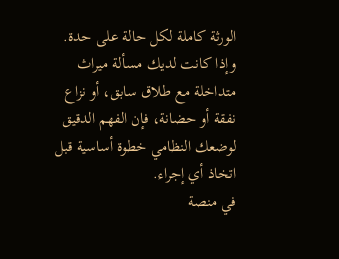الورثة كاملة لكل حالة على حدة.
وإذا كانت لديك مسألة ميراث متداخلة مع طلاق سابق، أو نزاع نفقة أو حضانة، فإن الفهم الدقيق لوضعك النظامي خطوة أساسية قبل اتخاذ أي إجراء.
في منصة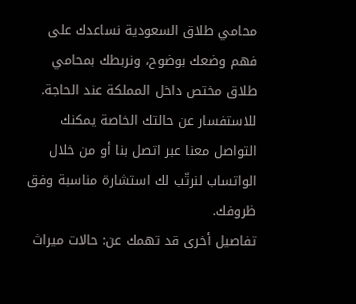محامي طلاق السعودية نساعدك على فهم وضعك بوضوح، ونربطك بمحامي طلاق مختص داخل المملكة عند الحاجة.
للاستفسار عن حالتك الخاصة يمكنك التواصل معنا عبر اتصل بنا أو من خلال الواتساب لنرتّب لك استشارة مناسبة وفق ظروفك.
تفاصيل أخرى قد تهمك عن: حالات ميراث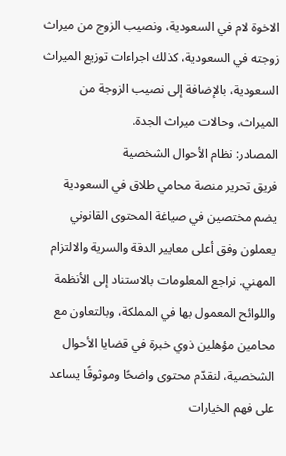الاخوة لام في السعودية، ونصيب الزوج من ميراث زوجته في السعودية، كذلك اجراءات توزيع الميراث السعودية، بالإضافة إلى نصيب الزوجة من الميراث، وحالات ميراث الجدة.
المصادر: نظام الأحوال الشخصية
فريق تحرير منصة محامي طلاق في السعودية يضم مختصين في صياغة المحتوى القانوني يعملون وفق أعلى معايير الدقة والسرية والالتزام المهني. نراجع المعلومات بالاستناد إلى الأنظمة واللوائح المعمول بها في المملكة، وبالتعاون مع محامين مؤهلين ذوي خبرة في قضايا الأحوال الشخصية، لنقدّم محتوى واضحًا وموثوقًا يساعد على فهم الخيارات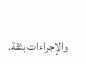والإجراءات بثقة.